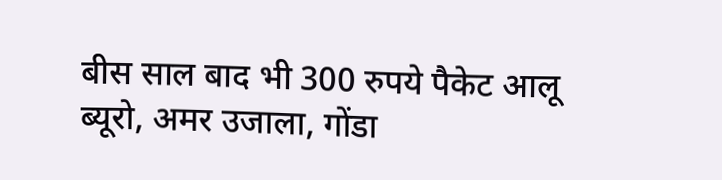बीस साल बाद भी 300 रुपये पैकेट आलू
ब्यूरो, अमर उजाला, गोंडा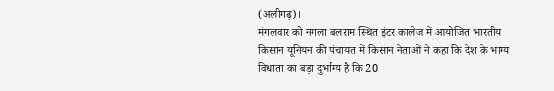(अलीगढ़)।
मंगलवार को नगला बलराम स्थित इंटर कालेज में आयोजित भारतीय किसान यूनियन की पंचायत में किसान नेताओं ने कहा कि देश के भाग्य विधाता का बड़ा दुर्भाग्य है कि 20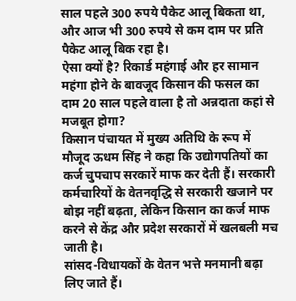साल पहले 300 रुपये पैकेट आलू बिकता था, और आज भी 300 रुपये से कम दाम पर प्रति पैकेट आलू बिक रहा है।
ऐसा क्यों है? रिकार्ड महंगाई और हर सामान महंगा होने के बावजूद किसान की फसल का दाम 20 साल पहले वाला है तो अन्नदाता कहां से मजबूत होगा?
किसान पंचायत में मुख्य अतिथि के रूप में मौजूद ऊधम सिंह ने कहा कि उद्योगपतियों का कर्ज चुपचाप सरकारें माफ कर देती हैं। सरकारी कर्मचारियों के वेतनवृद्धि से सरकारी खजाने पर बोझ नहीं बढ़ता, लेकिन किसान का कर्ज माफ करने से केंद्र और प्रदेश सरकारों में खलबली मच जाती है।
सांसद-विधायकों के वेतन भत्ते मनमानी बढ़ा लिए जाते हैं।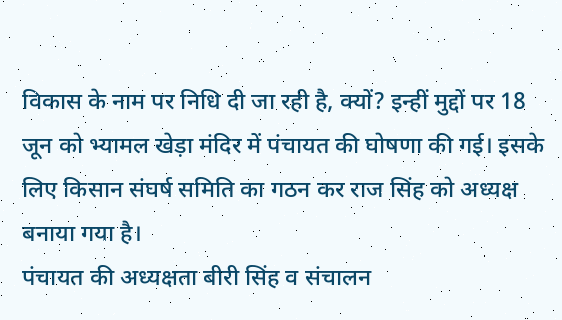विकास के नाम पर निधि दी जा रही है, क्यों? इन्हीं मुद्दों पर 18 जून को भ्यामल खेड़ा मंदिर में पंचायत की घोषणा की गई। इसके लिए किसान संघर्ष समिति का गठन कर राज सिंह को अध्यक्ष बनाया गया है।
पंचायत की अध्यक्षता बीरी सिंह व संचालन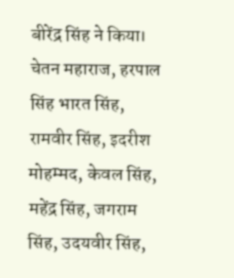बीरेंद्र सिंह ने किया। चेतन महाराज, हरपाल सिंह भारत सिंह, रामवीर सिंह, इदरीश मोहम्मद, केवल सिंह, महेंद्र सिंह, जगराम सिंह, उदयवीर सिंह,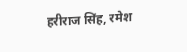हरीराज सिंह, रमेश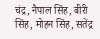चंद्र, नैपाल सिंह, बीरी सिंह, मोहन सिंह, सतेंद्र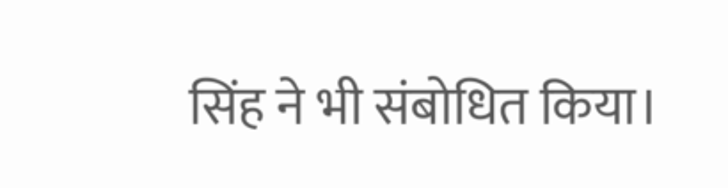सिंह ने भी संबोधित किया।